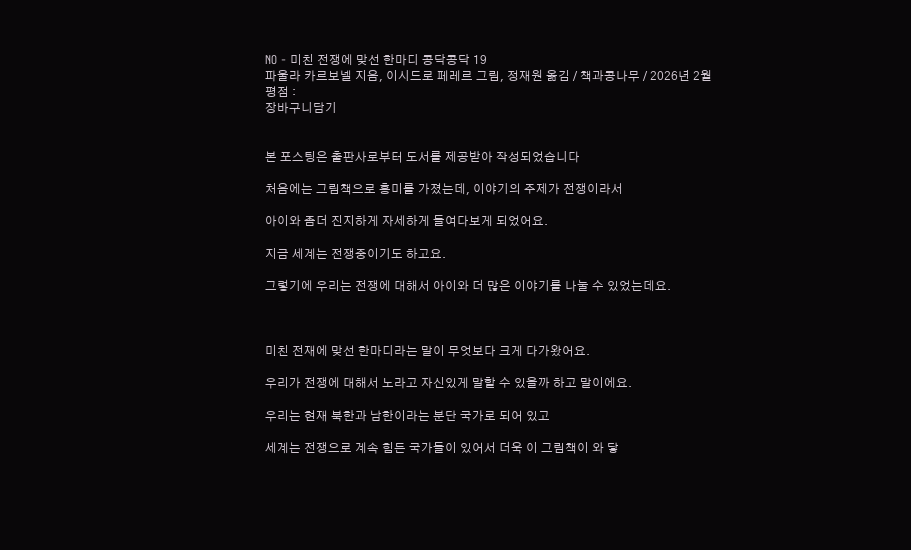NO - 미친 전쟁에 맞선 한마디 콩닥콩닥 19
파울라 카르보넬 지음, 이시드로 페레르 그림, 정재원 옮김 / 책과콩나무 / 2026년 2월
평점 :
장바구니담기


본 포스팅은 출판사로부터 도서를 제공받아 작성되었습니다

처음에는 그림책으로 흥미를 가졌는데, 이야기의 주제가 전쟁이라서

아이와 좀더 진지하게 자세하게 들여다보게 되었어요.

지금 세계는 전쟁중이기도 하고요.

그렇기에 우리는 전쟁에 대해서 아이와 더 많은 이야기를 나눌 수 있었는데요.



미친 전재에 맞선 한마디라는 말이 무엇보다 크게 다가왔어요.

우리가 전쟁에 대해서 노라고 자신있게 말할 수 있을까 하고 말이에요.

우리는 현재 북한과 남한이라는 분단 국가로 되어 있고

세계는 전쟁으로 계속 힘든 국가들이 있어서 더욱 이 그림책이 와 닿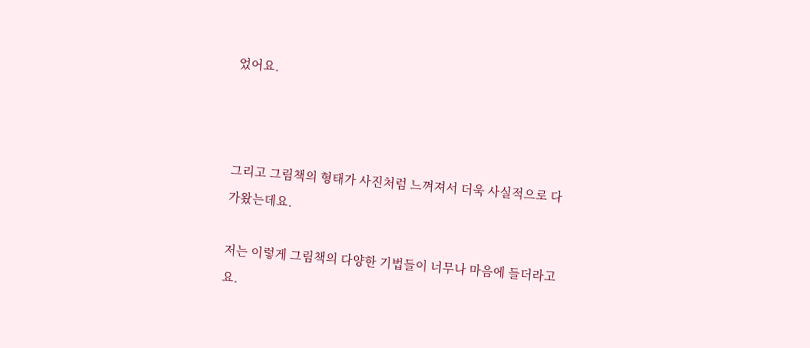었어요.



그리고 그림책의 형태가 사진처럼 느껴져서 더욱 사실적으로 다가왔는데요.

저는 이렇게 그림책의 다양한 기법들이 너무나 마음에 들더라고요.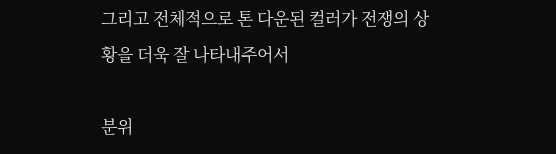그리고 전체적으로 톤 다운된 컬러가 전쟁의 상황을 더욱 잘 나타내주어서

분위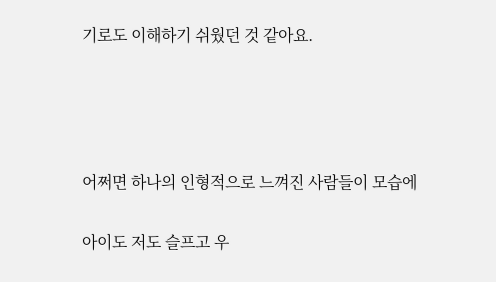기로도 이해하기 쉬웠던 것 같아요.




어쩌면 하나의 인형적으로 느껴진 사람들이 모습에

아이도 저도 슬프고 우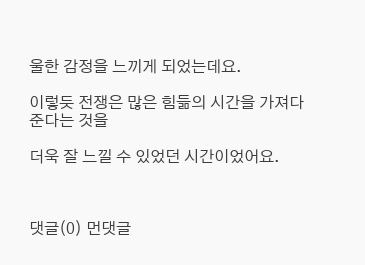울한 감정을 느끼게 되었는데요.

이렇듯 전쟁은 많은 힘듦의 시간을 가져다 준다는 것을

더욱 잘 느낄 수 있었던 시간이었어요.



댓글(0) 먼댓글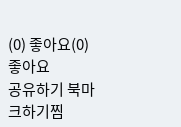(0) 좋아요(0)
좋아요
공유하기 북마크하기찜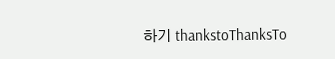하기 thankstoThanksTo